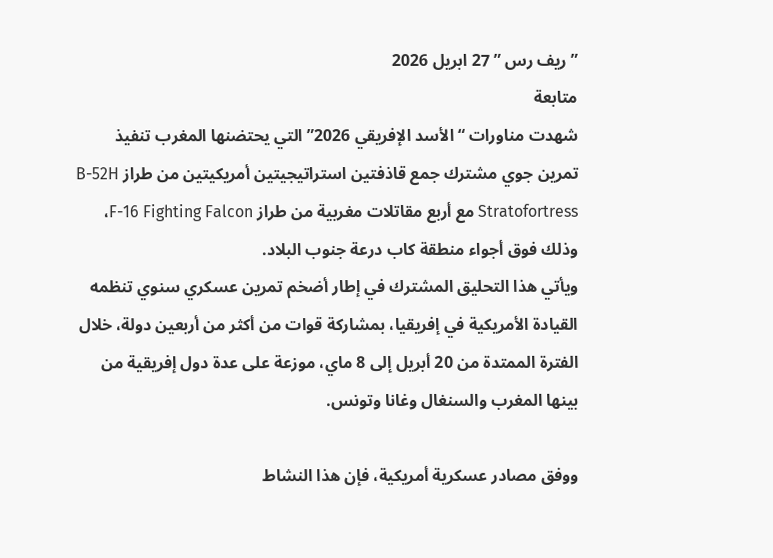” ريف رس ” 27 ابريل 2026
متابعة
شهدت مناورات “الأسد الإفريقي 2026” التي يحتضنها المغرب تنفيذ تمرين جوي مشترك جمع قاذفتين استراتيجيتين أمريكيتين من طراز B-52H Stratofortress مع أربع مقاتلات مغربية من طراز F-16 Fighting Falcon، وذلك فوق أجواء منطقة كاب درعة جنوب البلاد.
ويأتي هذا التحليق المشترك في إطار أضخم تمرين عسكري سنوي تنظمه القيادة الأمريكية في إفريقيا، بمشاركة قوات من أكثر من أربعين دولة، خلال الفترة الممتدة من 20 أبريل إلى 8 ماي، موزعة على عدة دول إفريقية من بينها المغرب والسنغال وغانا وتونس.

ووفق مصادر عسكرية أمريكية، فإن هذا النشاط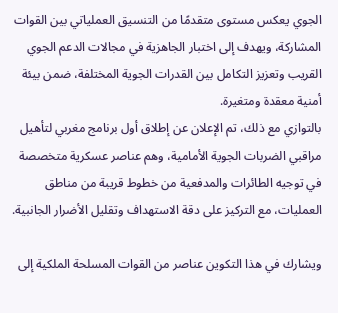الجوي يعكس مستوى متقدمًا من التنسيق العملياتي بين القوات المشاركة، ويهدف إلى اختبار الجاهزية في مجالات الدعم الجوي القريب وتعزيز التكامل بين القدرات الجوية المختلفة، ضمن بيئة أمنية معقدة ومتغيرة.
بالتوازي مع ذلك، تم الإعلان عن إطلاق أول برنامج مغربي لتأهيل مراقبي الضربات الجوية الأمامية، وهم عناصر عسكرية متخصصة في توجيه الطائرات والمدفعية من خطوط قريبة من مناطق العمليات، مع التركيز على دقة الاستهداف وتقليل الأضرار الجانبية.

ويشارك في هذا التكوين عناصر من القوات المسلحة الملكية إلى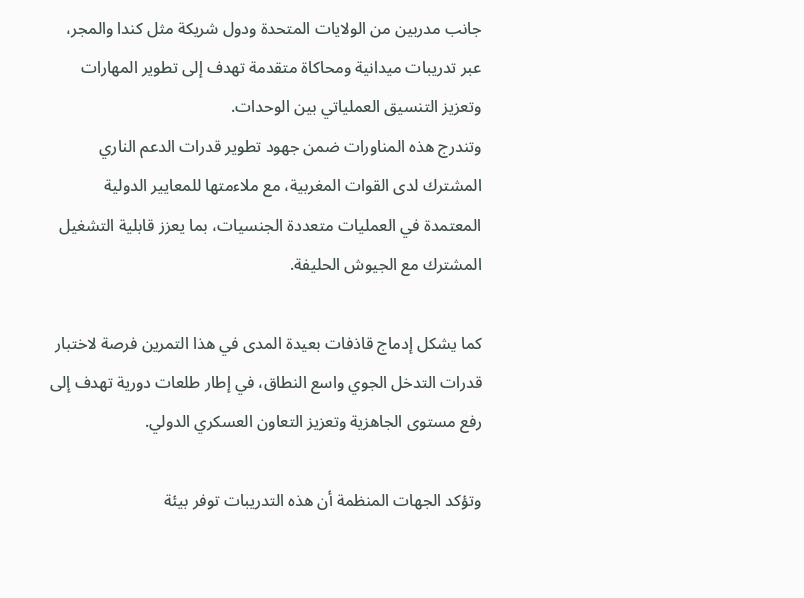جانب مدربين من الولايات المتحدة ودول شريكة مثل كندا والمجر، عبر تدريبات ميدانية ومحاكاة متقدمة تهدف إلى تطوير المهارات وتعزيز التنسيق العملياتي بين الوحدات.
وتندرج هذه المناورات ضمن جهود تطوير قدرات الدعم الناري المشترك لدى القوات المغربية، مع ملاءمتها للمعايير الدولية المعتمدة في العمليات متعددة الجنسيات، بما يعزز قابلية التشغيل المشترك مع الجيوش الحليفة.

كما يشكل إدماج قاذفات بعيدة المدى في هذا التمرين فرصة لاختبار قدرات التدخل الجوي واسع النطاق، في إطار طلعات دورية تهدف إلى رفع مستوى الجاهزية وتعزيز التعاون العسكري الدولي.

وتؤكد الجهات المنظمة أن هذه التدريبات توفر بيئة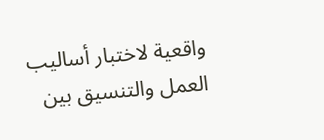واقعية لاختبار أساليب العمل والتنسيق بين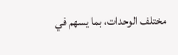مختلف الوحدات، بما يسهم في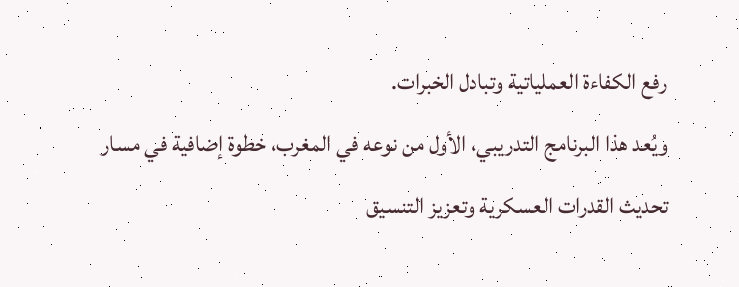رفع الكفاءة العملياتية وتبادل الخبرات.
ويُعد هذا البرنامج التدريبي، الأول من نوعه في المغرب، خطوة إضافية في مسار تحديث القدرات العسكرية وتعزيز التنسيق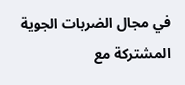في مجال الضربات الجوية المشتركة مع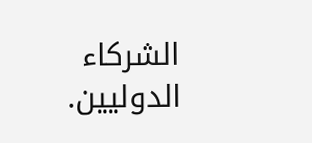الشركاء الدوليين.